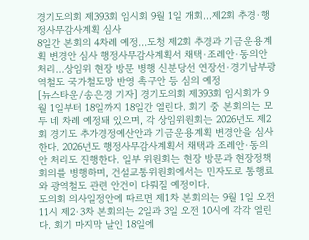경기도의회 제393회 임시회 9월 1일 개회…제2회 추경·행정사무감사계획 심사
8일간 본회의 4차례 예정…도청 제2회 추경과 기금운용계획 변경안 심사 행정사무감사계획서 채택·조례안·동의안 처리…상임위 현장 방문 병행 신분당선 연장선·경기남부광역철도 국가철도망 반영 촉구안 등 심의 예정
[뉴스타운/송은경 기자] 경기도의회 제393회 임시회가 9월 1일부터 18일까지 18일간 열린다. 회기 중 본회의는 모두 네 차례 예정돼 있으며, 각 상임위원회는 2026년도 제2회 경기도 추가경정예산안과 기금운용계획 변경안을 심사한다. 2026년도 행정사무감사계획서 채택과 조례안·동의안 처리도 진행한다. 일부 위원회는 현장 방문과 현장정책회의를 병행하며, 건설교통위원회에서는 민자도로 통행료와 광역철도 관련 안건이 다뤄질 예정이다.
도의회 의사일정안에 따르면 제1차 본회의는 9월 1일 오전 11시 제2·3차 본회의는 2일과 3일 오전 10시에 각각 열린다. 회기 마지막 날인 18일에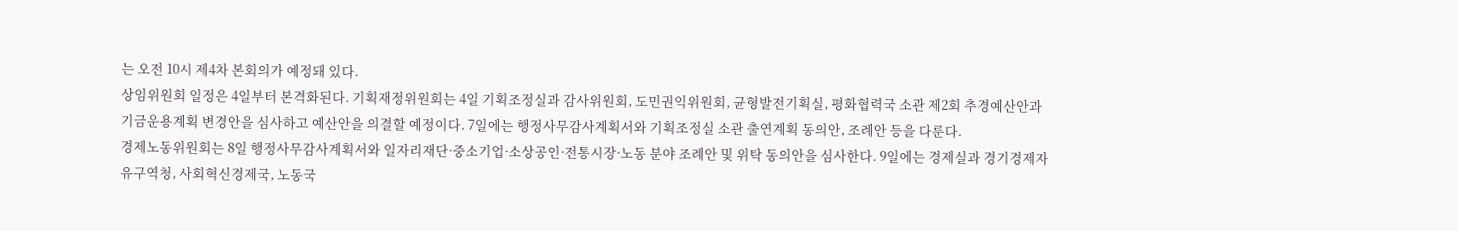는 오전 10시 제4차 본회의가 예정돼 있다.
상임위원회 일정은 4일부터 본격화된다. 기획재정위원회는 4일 기획조정실과 감사위원회, 도민권익위원회, 균형발전기획실, 평화협력국 소관 제2회 추경예산안과 기금운용계획 변경안을 심사하고 예산안을 의결할 예정이다. 7일에는 행정사무감사계획서와 기획조정실 소관 출연계획 동의안, 조례안 등을 다룬다.
경제노동위원회는 8일 행정사무감사계획서와 일자리재단·중소기업·소상공인·전통시장·노동 분야 조례안 및 위탁 동의안을 심사한다. 9일에는 경제실과 경기경제자유구역청, 사회혁신경제국, 노동국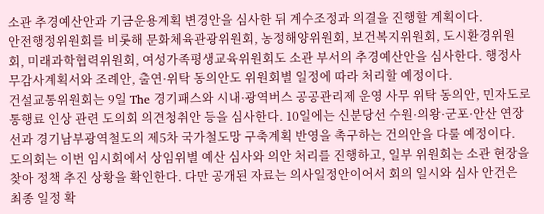소관 추경예산안과 기금운용계획 변경안을 심사한 뒤 계수조정과 의결을 진행할 계획이다.
안전행정위원회를 비롯해 문화체육관광위원회, 농정해양위원회, 보건복지위원회, 도시환경위원회, 미래과학협력위원회, 여성가족평생교육위원회도 소관 부서의 추경예산안을 심사한다. 행정사무감사계획서와 조례안, 출연·위탁 동의안도 위원회별 일정에 따라 처리할 예정이다.
건설교통위원회는 9일 The 경기패스와 시내·광역버스 공공관리제 운영 사무 위탁 동의안, 민자도로 통행료 인상 관련 도의회 의견청취안 등을 심사한다. 10일에는 신분당선 수원·의왕·군포·안산 연장선과 경기남부광역철도의 제5차 국가철도망 구축계획 반영을 촉구하는 건의안을 다룰 예정이다.
도의회는 이번 임시회에서 상임위별 예산 심사와 의안 처리를 진행하고, 일부 위원회는 소관 현장을 찾아 정책 추진 상황을 확인한다. 다만 공개된 자료는 의사일정안이어서 회의 일시와 심사 안건은 최종 일정 확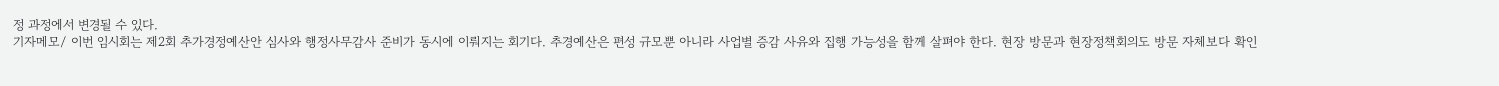정 과정에서 변경될 수 있다.
기자메모/ 이번 임시회는 제2회 추가경정예산안 심사와 행정사무감사 준비가 동시에 이뤄지는 회기다. 추경예산은 편성 규모뿐 아니라 사업별 증감 사유와 집행 가능성을 함께 살펴야 한다. 현장 방문과 현장정책회의도 방문 자체보다 확인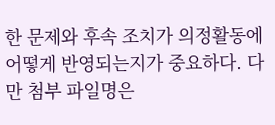한 문제와 후속 조치가 의정활동에 어떻게 반영되는지가 중요하다. 다만 첨부 파일명은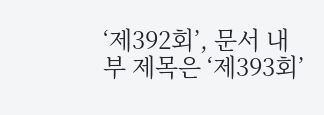‘제392회’, 문서 내부 제목은 ‘제393회’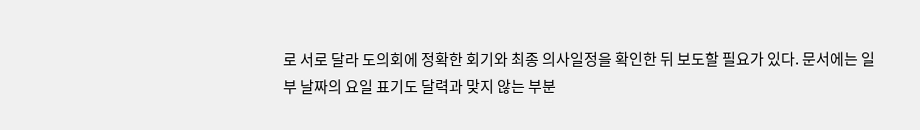로 서로 달라 도의회에 정확한 회기와 최종 의사일정을 확인한 뒤 보도할 필요가 있다. 문서에는 일부 날짜의 요일 표기도 달력과 맞지 않는 부분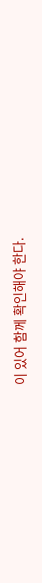이 있어 함께 확인해야 한다.